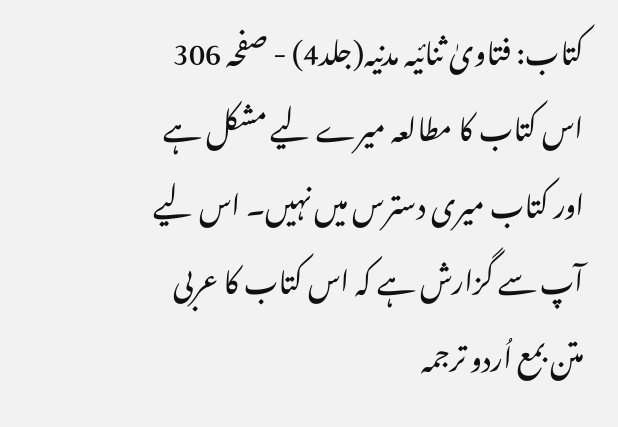کتاب: فتاویٰ ثنائیہ مدنیہ(جلد4) - صفحہ 306
اس کتاب کا مطالعہ میرے لیے مشکل ہے اور کتاب میری دسترس میں نہیں۔ اس لیے آپ سے گزارش ہے کہ اس کتاب کا عربی متن بمع اُردو ترجمہ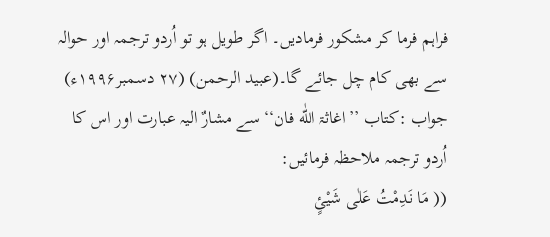فراہم فرما کر مشکور فرمادیں۔ اگر طویل ہو تو اُردو ترجمہ اور حوالہ سے بھی کام چل جائے گا۔(عبید الرحمن) (۲۷ دسمبر۱۹۹۶ء)
جواب :کتاب ’’اغاثۃ اللّٰه فان‘‘ سے مشارٌ الیہ عبارت اور اس کا اُردو ترجمہ ملاحظہ فرمائیں:
(( مَا نَدِمْتُ عَلٰی شَیْئٍ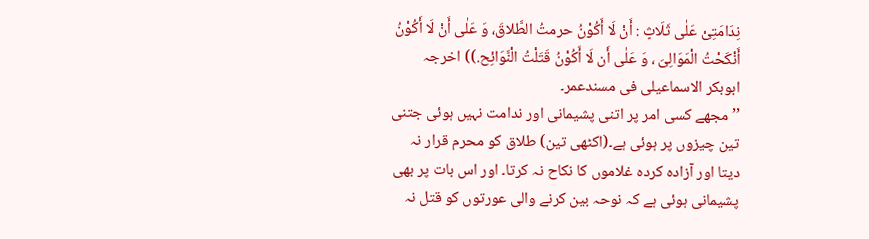نِدَامَتِیْ عَلٰی ثَلَاثٍ : أَنْ لَا أَکُوْنُ حرمتُ الطَّلاقَ، وَ عَلٰی أَنْ لَا أَکُوْنُ أَنْکَحْتُ الْمَوَالِیَ ، وَ عَلٰی أَن لَا أَکُوْنُ قَتَلْتُ الْنَّوَائِح.)) اخرجہ ابوبکر الاسماعیلی فی مسندعمر۔
’’مجھے کسی امر پر اتنی پشیمانی اور ندامت نہیں ہوئی جتنی تین چیزوں پر ہوئی ہے۔(اکٹھی تین) طلاق کو محرم قرار نہ دیتا اور آزادہ کردہ غلاموں کا نکاح نہ کرتا۔ اور اس بات پر بھی پشیمانی ہوئی ہے کہ نوحہ بین کرنے والی عورتوں کو قتل نہ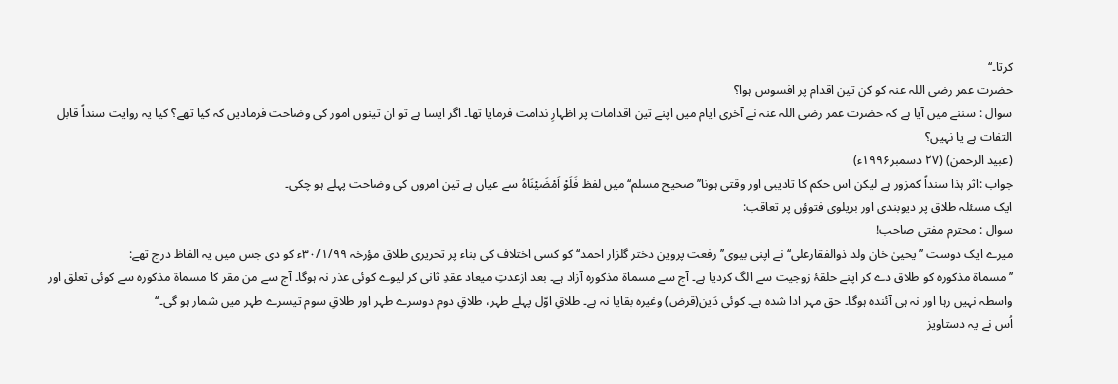کرتا۔‘‘
حضرت عمر رضی اللہ عنہ کو کن تین اقدام پر افسوس ہوا؟
سوال : سننے میں آیا ہے کہ حضرت عمر رضی اللہ عنہ نے آخری ایام میں اپنے تین اقدامات پر اظہارِ ندامت فرمایا تھا۔ اگر ایسا ہے تو ان تینوں امور کی وضاحت فرمادیں کہ کیا تھے؟ کیا یہ روایت سنداً قابل التفات ہے یا نہیں؟
(عبید الرحمن) (۲۷ دسمبر۱۹۹۶ء)
جواب :اثر ہذا سنداً کمزور ہے لیکن اس حکم کا تادیبی اور وقتی ہونا’’صحیح مسلم‘‘میں لفظ فَلَوْ اَمْضَیْنَاہُ سے عیاں ہے تین امروں کی وضاحت پہلے ہو چکی۔
ایک مسئلہ طلاق پر دیوبندی اور بریلوی فتوؤں پر تعاقب:
سوال : محترم مفتی صاحب!
میرے ایک دوست ’’یحییٰ خان ولد ذوالفقارعلی‘‘ نے اپنی بیوی’’رفعت پروین دختر گلزار احمد‘‘ کو کسی اختلاف کی بناء پر تحریری طلاق مؤرخہ ۳۰/۱/۹۹ء کو دی جس میں یہ الفاظ درج تھے:
’’مسماۃ مذکورہ کو طلاق دے کر اپنے حلقۂ زوجیت سے الگ کردیا ہے۔ آج سے مسماۃ مذکورہ آزاد ہے۔ بعد ازعدتِ میعاد عقدِ ثانی کر لیوے کوئی عذر نہ ہوگا۔ آج سے من مقر کا مسماۃ مذکورہ سے کوئی تعلق اور واسطہ نہیں رہا اور نہ ہی آئندہ ہوگا۔ حق مہر ادا شدہ ہے۔ کوئی دَین(قرض) وغیرہ بقایا نہ ہے۔ طلاقِ اوّل پہلے طہر، طلاقِ دوم دوسرے طہر اور طلاقِ سوم تیسرے طہر میں شمار ہو گی۔‘‘
اُس نے یہ دستاویز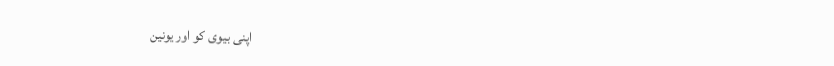اپنی بیوی کو اور یونین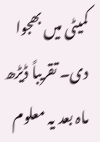کمیٹی میں بھجوا دی۔ تقریباً ڈیڑھ ماہ بعد یہ معلوم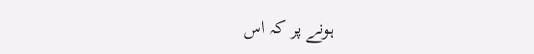ہونے پر کہ اس